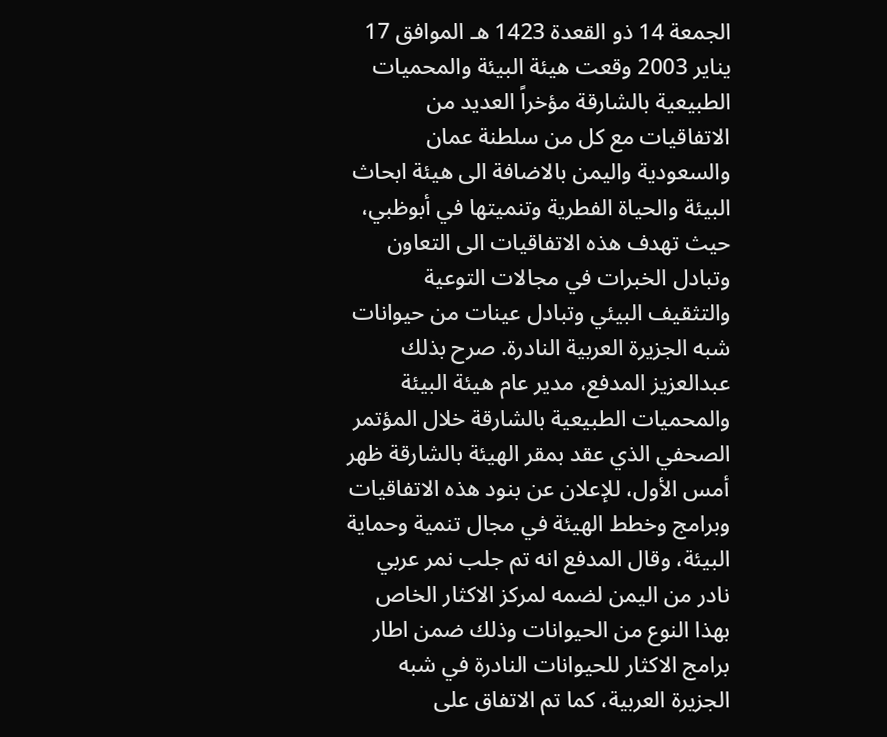الجمعة 14 ذو القعدة 1423 هـ الموافق 17 يناير 2003 وقعت هيئة البيئة والمحميات الطبيعية بالشارقة مؤخراً العديد من الاتفاقيات مع كل من سلطنة عمان والسعودية واليمن بالاضافة الى هيئة ابحاث البيئة والحياة الفطرية وتنميتها في أبوظبي، حيث تهدف هذه الاتفاقيات الى التعاون وتبادل الخبرات في مجالات التوعية والتثقيف البيئي وتبادل عينات من حيوانات شبه الجزيرة العربية النادرة. صرح بذلك عبدالعزيز المدفع، مدير عام هيئة البيئة والمحميات الطبيعية بالشارقة خلال المؤتمر الصحفي الذي عقد بمقر الهيئة بالشارقة ظهر أمس الأول، للإعلان عن بنود هذه الاتفاقيات وبرامج وخطط الهيئة في مجال تنمية وحماية البيئة، وقال المدفع انه تم جلب نمر عربي نادر من اليمن لضمه لمركز الاكثار الخاص بهذا النوع من الحيوانات وذلك ضمن اطار برامج الاكثار للحيوانات النادرة في شبه الجزيرة العربية، كما تم الاتفاق على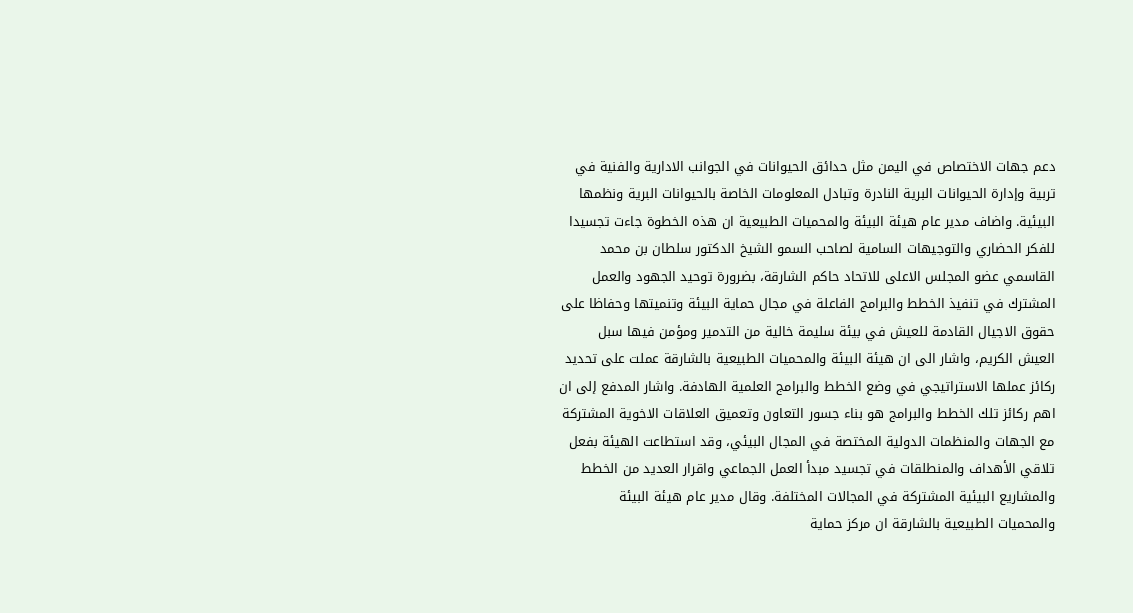دعم جهات الاختصاص في اليمن مثل حدائق الحيوانات في الجوانب الادارية والفنية في تربية وإدارة الحيوانات البرية النادرة وتبادل المعلومات الخاصة بالحيوانات البرية ونظمها البيئية. واضاف مدير عام هيئة البيئة والمحميات الطبيعية ان هذه الخطوة جاءت تجسيدا للفكر الحضاري والتوجيهات السامية لصاحب السمو الشيخ الدكتور سلطان بن محمد القاسمي عضو المجلس الاعلى للاتحاد حاكم الشارقة، بضرورة توحيد الجهود والعمل المشترك في تنفيذ الخطط والبرامج الفاعلة في مجال حماية البيئة وتنميتها وحفاظا على حقوق الاجيال القادمة للعيش في بيئة سليمة خالية من التدمير ومؤمن فيها سبل العيش الكريم، واشار الى ان هيئة البيئة والمحميات الطبيعية بالشارقة عملت على تحديد ركائز عملها الاستراتيجي في وضع الخطط والبرامج العلمية الهادفة. واشار المدفع إلى ان اهم ركائز تلك الخطط والبرامج هو بناء جسور التعاون وتعميق العلاقات الاخوية المشتركة مع الجهات والمنظمات الدولية المختصة في المجال البيئي، وقد استطاعت الهيئة بفعل تلاقي الأهداف والمنطلقات في تجسيد مبدأ العمل الجماعي واقرار العديد من الخطط والمشاريع البيئية المشتركة في المجالات المختلفة. وقال مدير عام هيئة البيئة والمحميات الطبيعية بالشارقة ان مركز حماية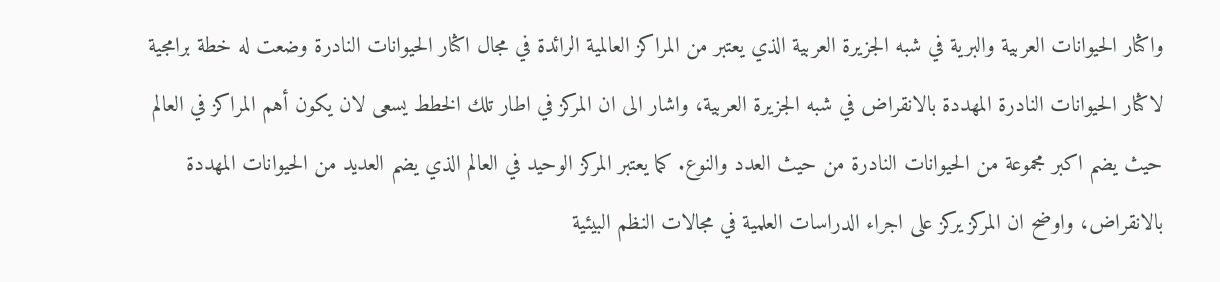واكثار الحيوانات العربية والبرية في شبه الجزيرة العربية الذي يعتبر من المراكز العالمية الرائدة في مجال اكثار الحيوانات النادرة وضعت له خطة برامجية لاكثار الحيوانات النادرة المهددة بالانقراض في شبه الجزيرة العربية، واشار الى ان المركز في اطار تلك الخطط يسعى لان يكون أهم المراكز في العالم حيث يضم اكبر مجموعة من الحيوانات النادرة من حيث العدد والنوع. كما يعتبر المركز الوحيد في العالم الذي يضم العديد من الحيوانات المهددة بالانقراض، واوضح ان المركز يركز على اجراء الدراسات العلمية في مجالات النظم البيئية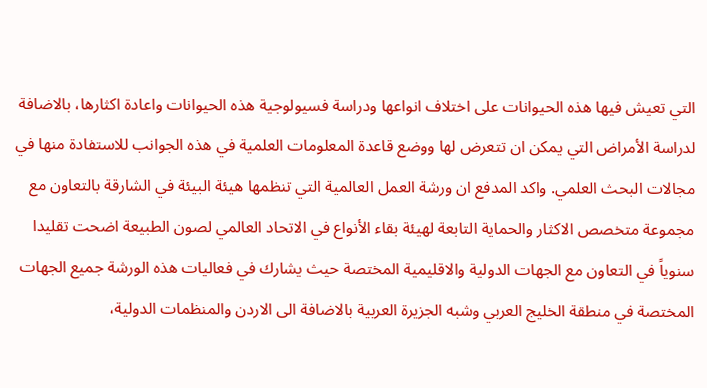التي تعيش فيها هذه الحيوانات على اختلاف انواعها ودراسة فسيولوجية هذه الحيوانات واعادة اكثارها، بالاضافة لدراسة الأمراض التي يمكن ان تتعرض لها ووضع قاعدة المعلومات العلمية في هذه الجوانب للاستفادة منها في مجالات البحث العلمي. واكد المدفع ان ورشة العمل العالمية التي تنظمها هيئة البيئة في الشارقة بالتعاون مع مجموعة متخصص الاكثار والحماية التابعة لهيئة بقاء الأنواع في الاتحاد العالمي لصون الطبيعة اضحت تقليدا سنوياً في التعاون مع الجهات الدولية والاقليمية المختصة حيث يشارك في فعاليات هذه الورشة جميع الجهات المختصة في منطقة الخليج العربي وشبه الجزيرة العربية بالاضافة الى الاردن والمنظمات الدولية،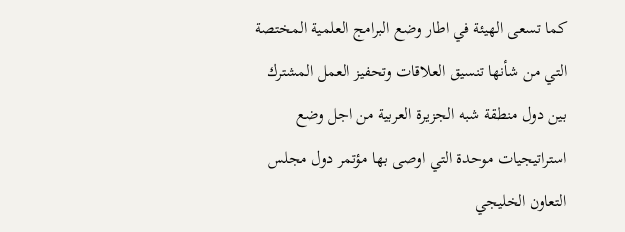كما تسعى الهيئة في اطار وضع البرامج العلمية المختصة التي من شأنها تنسيق العلاقات وتحفيز العمل المشترك بين دول منطقة شبه الجزيرة العربية من اجل وضع استراتيجيات موحدة التي اوصى بها مؤتمر دول مجلس التعاون الخليجي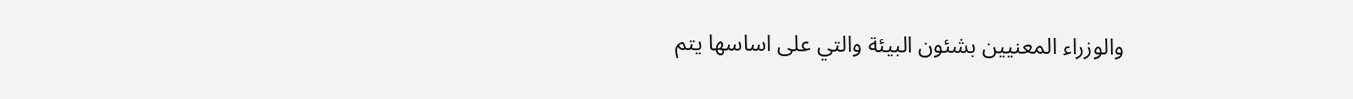والوزراء المعنيين بشئون البيئة والتي على اساسها يتم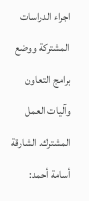اجراء الدراسات المشتركة ووضع برامج التعاون وآليات العمل المشترك. الشارقة أسامة أحمد: